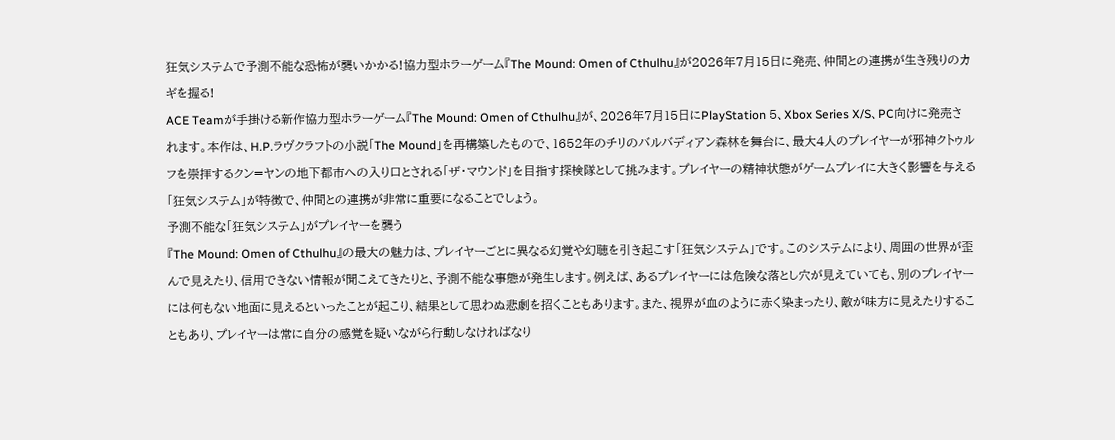狂気システムで予測不能な恐怖が襲いかかる!協力型ホラーゲーム『The Mound: Omen of Cthulhu』が2026年7月15日に発売、仲間との連携が生き残りのカギを握る!
ACE Teamが手掛ける新作協力型ホラーゲーム『The Mound: Omen of Cthulhu』が、2026年7月15日にPlayStation 5、Xbox Series X/S、PC向けに発売されます。本作は、H.P.ラヴクラフトの小説「The Mound」を再構築したもので、1652年のチリのバルバディアン森林を舞台に、最大4人のプレイヤーが邪神クトゥルフを崇拝するクン=ヤンの地下都市への入り口とされる「ザ・マウンド」を目指す探検隊として挑みます。プレイヤーの精神状態がゲームプレイに大きく影響を与える「狂気システム」が特徴で、仲間との連携が非常に重要になることでしょう。
予測不能な「狂気システム」がプレイヤーを襲う
『The Mound: Omen of Cthulhu』の最大の魅力は、プレイヤーごとに異なる幻覚や幻聴を引き起こす「狂気システム」です。このシステムにより、周囲の世界が歪んで見えたり、信用できない情報が聞こえてきたりと、予測不能な事態が発生します。例えば、あるプレイヤーには危険な落とし穴が見えていても、別のプレイヤーには何もない地面に見えるといったことが起こり、結果として思わぬ悲劇を招くこともあります。また、視界が血のように赤く染まったり、敵が味方に見えたりすることもあり、プレイヤーは常に自分の感覚を疑いながら行動しなければなり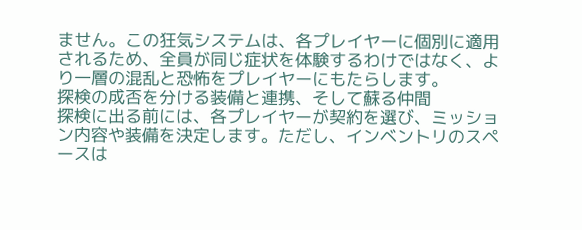ません。この狂気システムは、各プレイヤーに個別に適用されるため、全員が同じ症状を体験するわけではなく、より一層の混乱と恐怖をプレイヤーにもたらします。
探検の成否を分ける装備と連携、そして蘇る仲間
探検に出る前には、各プレイヤーが契約を選び、ミッション内容や装備を決定します。ただし、インベントリのスペースは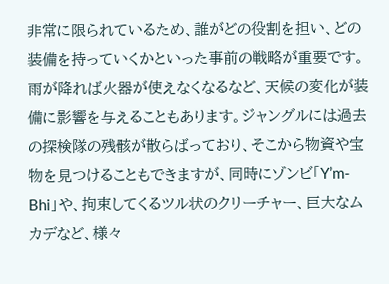非常に限られているため、誰がどの役割を担い、どの装備を持っていくかといった事前の戦略が重要です。雨が降れば火器が使えなくなるなど、天候の変化が装備に影響を与えることもあります。ジャングルには過去の探検隊の残骸が散らばっており、そこから物資や宝物を見つけることもできますが、同時にゾンビ「Y’m-Bhi」や、拘束してくるツル状のクリーチャー、巨大なムカデなど、様々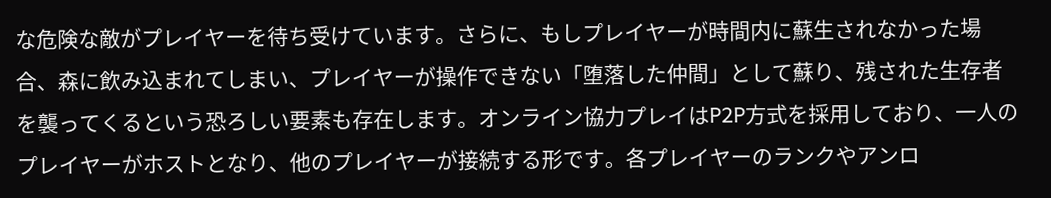な危険な敵がプレイヤーを待ち受けています。さらに、もしプレイヤーが時間内に蘇生されなかった場合、森に飲み込まれてしまい、プレイヤーが操作できない「堕落した仲間」として蘇り、残された生存者を襲ってくるという恐ろしい要素も存在します。オンライン協力プレイはP2P方式を採用しており、一人のプレイヤーがホストとなり、他のプレイヤーが接続する形です。各プレイヤーのランクやアンロ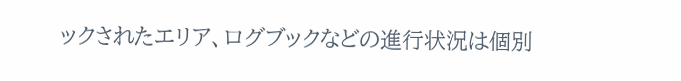ックされたエリア、ログブックなどの進行状況は個別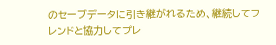のセーブデータに引き継がれるため、継続してフレンドと協力してプレ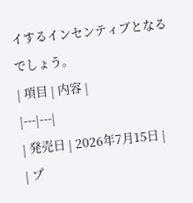イするインセンティブとなるでしょう。
| 項目 | 内容 |
|---|---|
| 発売日 | 2026年7月15日 |
| プ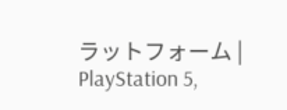ラットフォーム | PlayStation 5,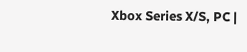Xbox Series X/S, PC |